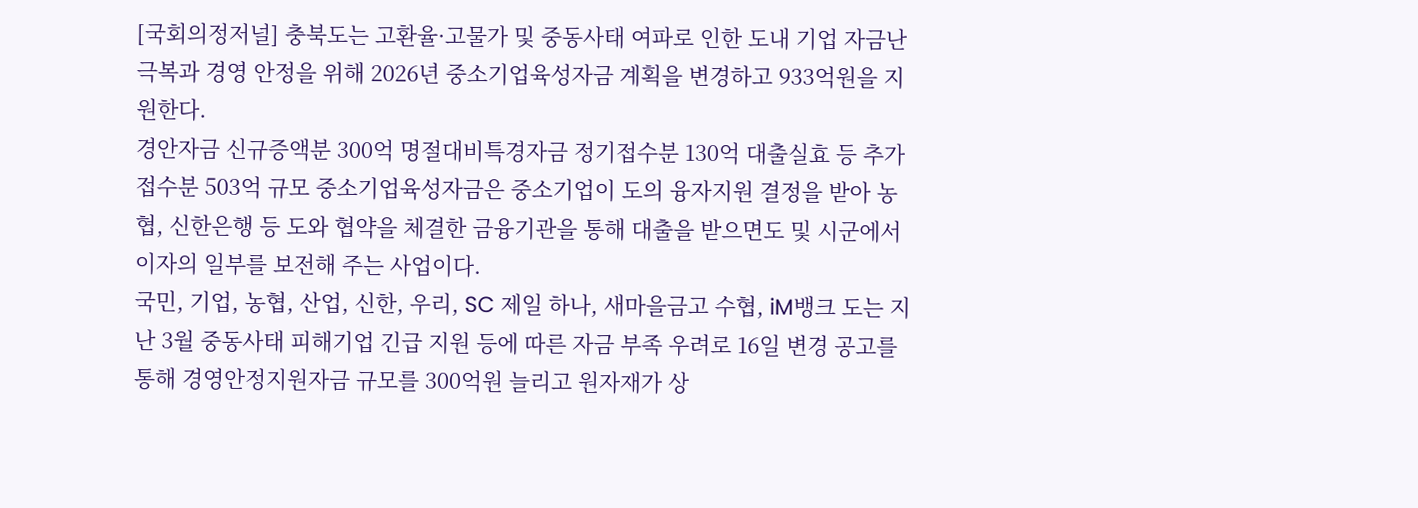[국회의정저널] 충북도는 고환율·고물가 및 중동사태 여파로 인한 도내 기업 자금난 극복과 경영 안정을 위해 2026년 중소기업육성자금 계획을 변경하고 933억원을 지원한다.
경안자금 신규증액분 300억 명절대비특경자금 정기접수분 130억 대출실효 등 추가접수분 503억 규모 중소기업육성자금은 중소기업이 도의 융자지원 결정을 받아 농협, 신한은행 등 도와 협약을 체결한 금융기관을 통해 대출을 받으면도 및 시군에서 이자의 일부를 보전해 주는 사업이다.
국민, 기업, 농협, 산업, 신한, 우리, SC 제일 하나, 새마을금고 수협, iM뱅크 도는 지난 3월 중동사태 피해기업 긴급 지원 등에 따른 자금 부족 우려로 16일 변경 공고를 통해 경영안정지원자금 규모를 300억원 늘리고 원자재가 상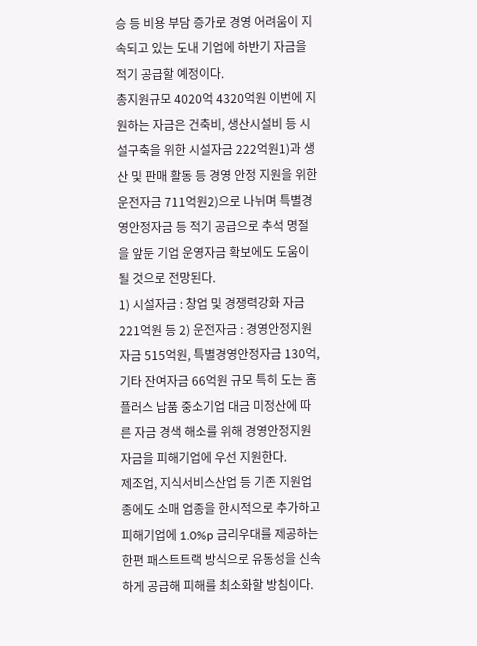승 등 비용 부담 증가로 경영 어려움이 지속되고 있는 도내 기업에 하반기 자금을 적기 공급할 예정이다.
총지원규모 4020억 4320억원 이번에 지원하는 자금은 건축비, 생산시설비 등 시설구축을 위한 시설자금 222억원1)과 생산 및 판매 활동 등 경영 안정 지원을 위한 운전자금 711억원2)으로 나뉘며 특별경영안정자금 등 적기 공급으로 추석 명절을 앞둔 기업 운영자금 확보에도 도움이 될 것으로 전망된다.
1) 시설자금 : 창업 및 경쟁력강화 자금 221억원 등 2) 운전자금 : 경영안정지원자금 515억원, 특별경영안정자금 130억, 기타 잔여자금 66억원 규모 특히 도는 홈플러스 납품 중소기업 대금 미정산에 따른 자금 경색 해소를 위해 경영안정지원자금을 피해기업에 우선 지원한다.
제조업, 지식서비스산업 등 기존 지원업종에도 소매 업종을 한시적으로 추가하고 피해기업에 1.0%p 금리우대를 제공하는 한편 패스트트랙 방식으로 유동성을 신속하게 공급해 피해를 최소화할 방침이다.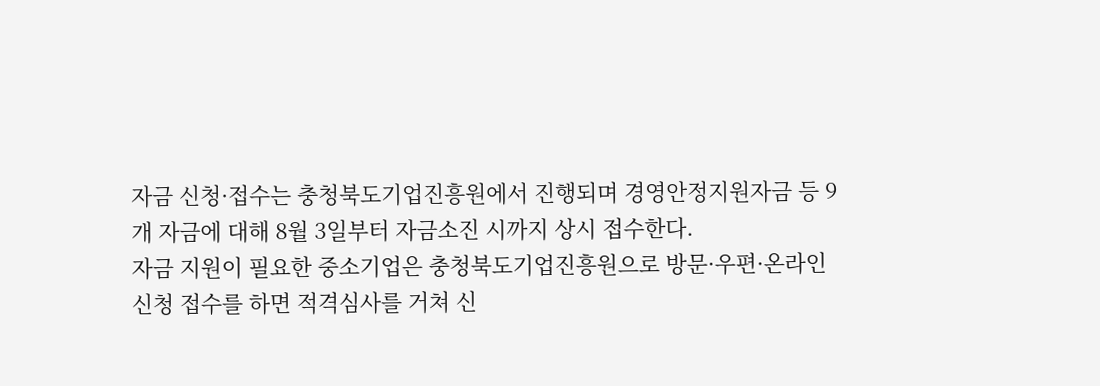자금 신청·접수는 충청북도기업진흥원에서 진행되며 경영안정지원자금 등 9개 자금에 대해 8월 3일부터 자금소진 시까지 상시 접수한다.
자금 지원이 필요한 중소기업은 충청북도기업진흥원으로 방문·우편·온라인 신청 접수를 하면 적격심사를 거쳐 신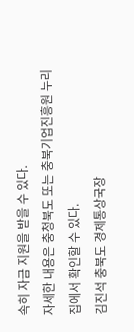속히 자금 지원을 받을 수 있다.
자세한 내용은 충청북도 또는 충북기업진흥원 누리집에서 확인할 수 있다.
김진석 충북도 경제통상국장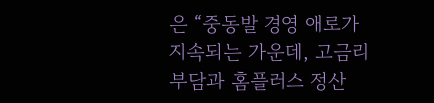은 “중동발 경영 애로가 지속되는 가운데, 고금리 부담과 홈플러스 정산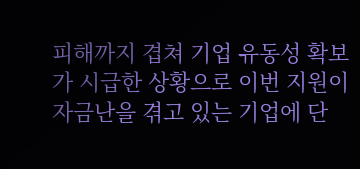피해까지 겹쳐 기업 유동성 확보가 시급한 상황으로 이번 지원이 자금난을 겪고 있는 기업에 단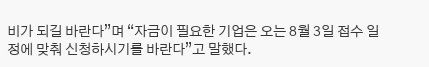비가 되길 바란다”며 “자금이 필요한 기업은 오는 8월 3일 접수 일정에 맞춰 신청하시기를 바란다”고 말했다.